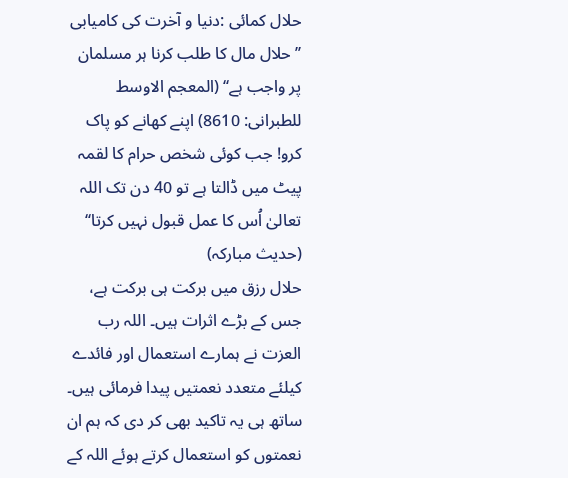حلال کمائی :دنیا و آخرت کی کامیابی
’’حلال مال کا طلب کرنا ہر مسلمان پر واجب ہے‘‘ (المعجم الاوسط للطبرانی: 8610) اپنے کھانے کو پاک کرو! جب کوئی شخص حرام کا لقمہ پیٹ میں ڈالتا ہے تو 40 دن تک اللہ تعالیٰ اُس کا عمل قبول نہیں کرتا‘‘ (حدیث مبارکہ)
حلال رزق میں برکت ہی برکت ہے، جس کے بڑے اثرات ہیں۔ اللہ رب العزت نے ہمارے استعمال اور فائدے کیلئے متعدد نعمتیں پیدا فرمائی ہیں۔ ساتھ ہی یہ تاکید بھی کر دی کہ ہم ان نعمتوں کو استعمال کرتے ہوئے اللہ کے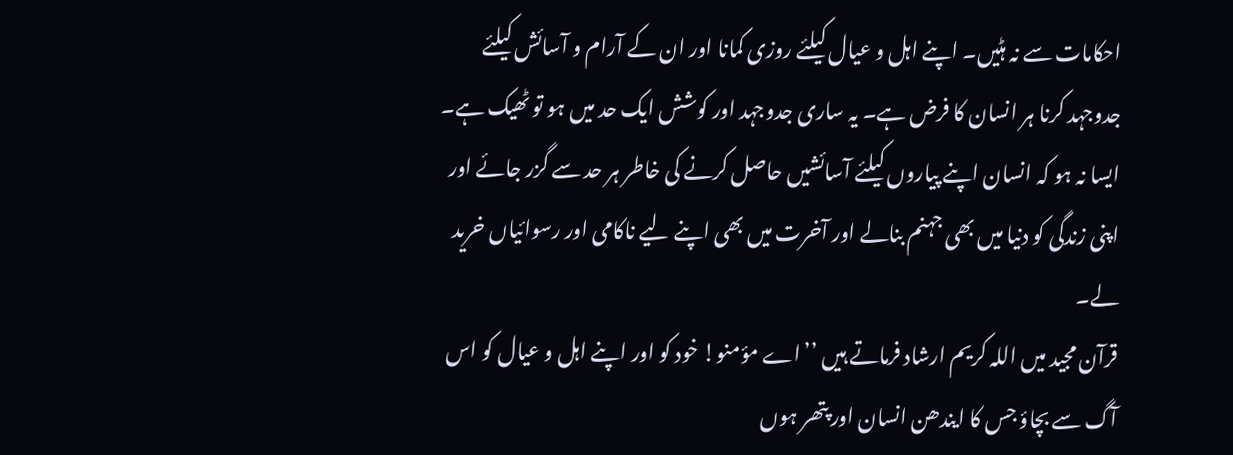احکامات سے نہ ہٹیں۔ اپنے اہل و عیال کیلئے روزی کمانا اور ان کے آرام و آسائش کیلئے جدوجہد کرنا ہر انسان کا فرض ہے۔ یہ ساری جدوجہد اور کوشش ایک حد میں ہو تو ٹھیک ہے۔ ایسا نہ ہو کہ انسان اپنے پیاروں کیلئے آسائشیں حاصل کرنے کی خاطر ہر حد سے گزر جائے اور اپنی زندگی کو دنیا میں بھی جہنم بنالے اور آخرت میں بھی اپنے لیے ناکامی اور رسوائیاں خرید لے۔
قرآن مجید میں اللہ کریم ارشاد فرماتے ہیں ’’اے مؤمنو! خود کو اور اپنے اہل و عیال کو اس آگ سے بچاؤ جس کا ایندھن انسان اور پتھر ہوں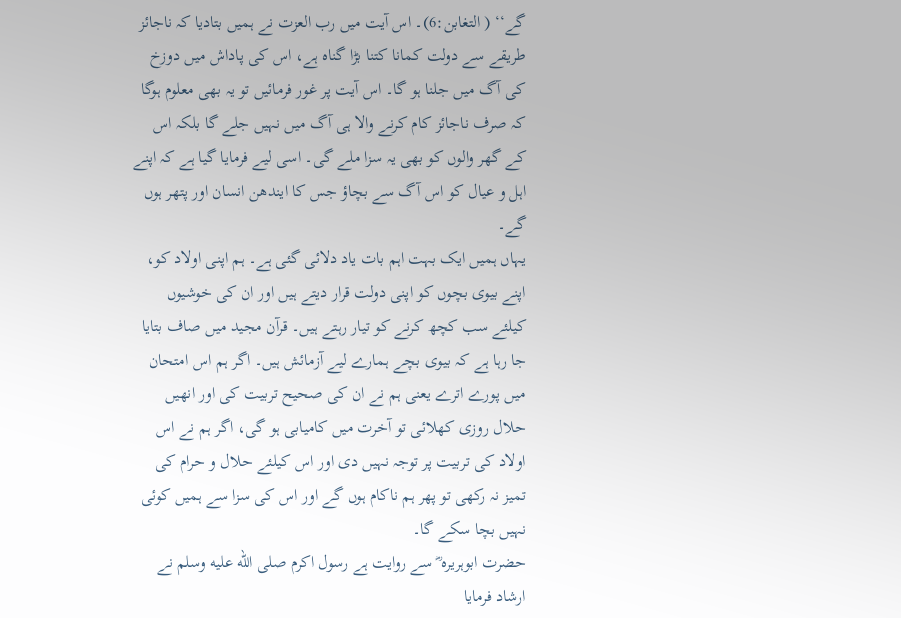گے‘‘ ( التغابن:6)۔ اس آیت میں رب العزت نے ہمیں بتادیا کہ ناجائز طریقے سے دولت کمانا کتنا بڑا گناہ ہے، اس کی پاداش میں دوزخ کی آگ میں جلنا ہو گا۔ اس آیت پر غور فرمائیں تو یہ بھی معلوم ہوگا کہ صرف ناجائز کام کرنے والا ہی آگ میں نہیں جلے گا بلکہ اس کے گھر والوں کو بھی یہ سزا ملے گی۔ اسی لیے فرمایا گیا ہے کہ اپنے اہل و عیال کو اس آگ سے بچاؤ جس کا ایندھن انسان اور پتھر ہوں گے۔
یہاں ہمیں ایک بہت اہم بات یاد دلائی گئی ہے۔ ہم اپنی اولاد کو، اپنے بیوی بچوں کو اپنی دولت قرار دیتے ہیں اور ان کی خوشیوں کیلئے سب کچھ کرنے کو تیار رہتے ہیں۔ قرآن مجید میں صاف بتایا جا رہا ہے کہ بیوی بچے ہمارے لیے آزمائش ہیں۔ اگر ہم اس امتحان میں پورے اترے یعنی ہم نے ان کی صحیح تربیت کی اور انھیں حلال روزی کھلائی تو آخرت میں کامیابی ہو گی، اگر ہم نے اس اولاد کی تربیت پر توجہ نہیں دی اور اس کیلئے حلال و حرام کی تمیز نہ رکھی تو پھر ہم ناکام ہوں گے اور اس کی سزا سے ہمیں کوئی نہیں بچا سکے گا۔
حضرت ابوہریرہ ؓ سے روایت ہے رسول اکرم صلى الله عليه وسلم نے ارشاد فرمایا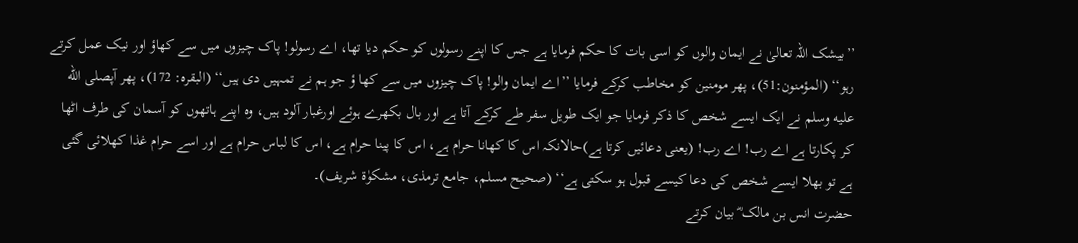’’بیشک اللہ تعالیٰ نے ایمان والوں کو اسی بات کا حکم فرمایا ہے جس کا اپنے رسولوں کو حکم دیا تھا، اے رسولو! پاک چیزوں میں سے کھاؤ اور نیک عمل کرتے رہو‘‘ (المؤمنون:51)، پھر مومنین کو مخاطب کرکے فرمایا ’’اے ایمان والو! پاک چیزوں میں سے کھا ؤ جو ہم نے تمہیں دی ہیں‘‘ (البقرہ: 172)، پھر آپصلى الله عليه وسلم نے ایک ایسے شخص کا ذکر فرمایا جو ایک طویل سفر طے کرکے آتا ہے اور بال بکھرے ہوئے اورغبار آلود ہیں، وہ اپنے ہاتھوں کو آسمان کی طرف اٹھا کر پکارتا ہے اے رب! اے رب! (یعنی دعائیں کرتا ہے)حالانکہ اس کا کھانا حرام ہے، اس کا پینا حرام ہے، اس کا لباس حرام ہے اور اسے حرام غذا کھلائی گئی ہے تو بھلا ایسے شخص کی دعا کیسے قبول ہو سکتی ہے‘‘ (صحیح مسلم، جامع ترمذی، مشکوٰۃ شریف)۔
حضرت انس بن مالک ؓ بیان کرتے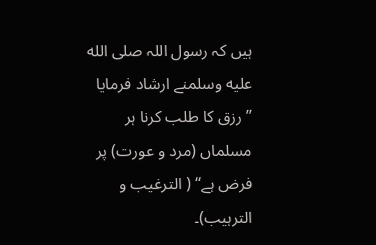ہیں کہ رسول اللہ صلى الله عليه وسلمنے ارشاد فرمایا ’’رزق کا طلب کرنا ہر مسلماں (مرد و عورت) پر فرض ہے‘‘ ( الترغیب و الترہیب)۔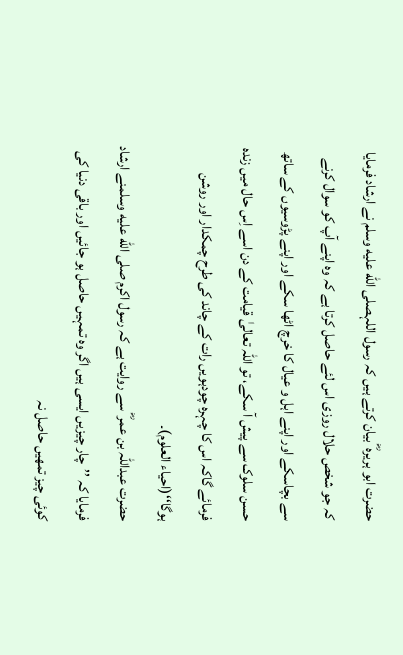حضرت ابو ہریرہ ؓ بیان کرتے ہیں کہ رسول اللہصلى الله عليه وسلم نے ارشاد فرمایا کہ جو شخص حلال روزی اس لئے حاصل کرتا ہے کہ وہ اپنے آپ کو سوال کرنے سے بچاسکے اور اپنے اہل و عیال کا خرچ اٹھا سکے اور اپنے پڑوسیوں کے ساتھ حسن سلوک سے پیش آ سکے، تو اللہ تعالیٰ قیامت کے دن اسے اِس حال میں زندہ فرمائے گاکہ اس کا چہرہ چودہویں رات کے چاند کی طرح چمکدار اور روشن ہوگا‘‘(احیاء العلوم)۔
حضرت عبداللہ بن عمر ؓ سے روایت ہے کہ رسول اکرم صلى الله عليه وسلمنے ارشاد فرمایا کہ ’’چار چیزیں ایسی ہیں اگر وہ تمہیں حاصل ہو جائیں اور باقی دنیا کی کوئی چیز تمھیں حاصل نہ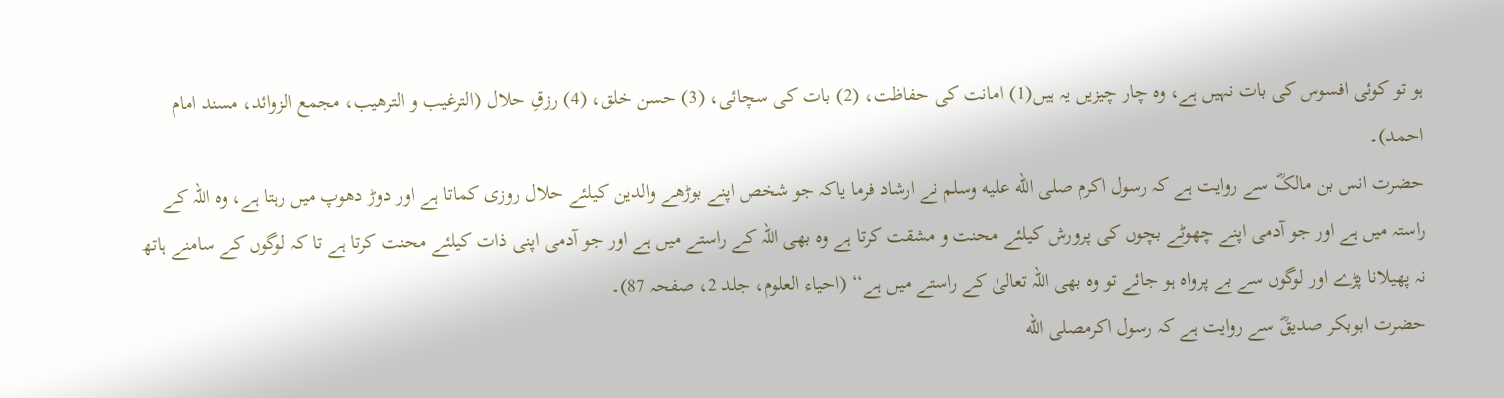ہو تو کوئی افسوس کی بات نہیں ہے، وہ چار چیزیں یہ ہیں(1) امانت کی حفاظت، (2) بات کی سچائی، (3) حسن خلق، (4) رزقِ حلال (الترغیب و الترھیب، مجمع الزوائد، مسند امام احمد)۔
حضرت انس بن مالکؓ سے روایت ہے کہ رسول اکرم صلى الله عليه وسلم نے ارشاد فرما یاکہ جو شخص اپنے بوڑھے والدین کیلئے حلال روزی کماتا ہے اور دوڑ دھوپ میں رہتا ہے، وہ اللہ کے راستہ میں ہے اور جو آدمی اپنے چھوٹے بچوں کی پرورش کیلئے محنت و مشقت کرتا ہے وہ بھی اللہ کے راستے میں ہے اور جو آدمی اپنی ذات کیلئے محنت کرتا ہے تا کہ لوگوں کے سامنے ہاتھ نہ پھیلانا پڑے اور لوگوں سے بے پرواہ ہو جائے تو وہ بھی اللہ تعالیٰ کے راستے میں ہے‘‘ (احیاء العلوم، جلد 2، صفحہ 87)۔
حضرت ابوبکر صدیقؓ سے روایت ہے کہ رسول اکرمصلى الله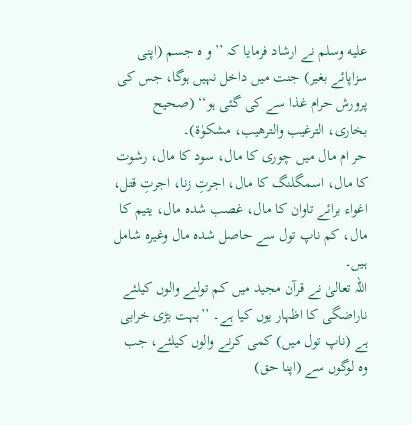عليه وسلم نے ارشاد فرمایا کہ ’’و ہ جسم (اپنی سزاپائے بغیر) جنت میں داخل نہیں ہوگا، جس کی پرورش حرام غذا سے کی گئی ہو‘‘ (صحیح بخاری، الترغیب والترھیب، مشکوٰۃ)۔
حر ام مال میں چوری کا مال، سود کا مال، رشوت کا مال، اسمگلنگ کا مال، اجرتِ زنا، اجرتِ قتل، اغواء برائے تاوان کا مال، غصب شدہ مال، یتیم کا مال، کم ناپ تول سے حاصل شدہ مال وغیرہ شامل ہیں۔
اللہ تعالیٰ نے قرآن مجید میں کم تولنے والوں کیلئے ناراضگی کا اظہار یوں کیا ہے۔ ’’بہت بڑی خرابی ہے (ناپ تول میں) کمی کرنے والوں کیلئے، جب وہ لوگوں سے (اپنا حق)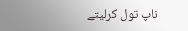ناپ تول کرلیتے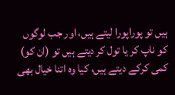ہیں تو پوراپورا لیتے ہیں، اور جب لوگوں کو ناپ کر یا تول کر دیتے ہیں تو (ان کو) کمی کرکے دیتے ہیں، کیا وہ اتنا خیال بھی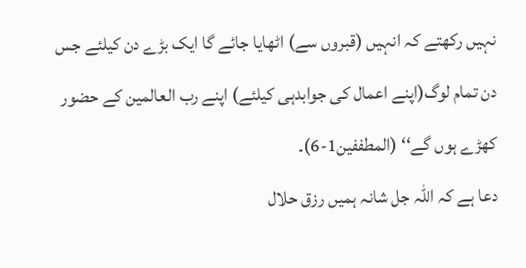نہیں رکھتے کہ انہیں (قبروں سے) اٹھایا جائے گا ایک بڑے دن کیلئے جس دن تمام لوگ(اپنے اعمال کی جوابدہی کیلئے) اپنے رب العالمین کے حضور کھڑے ہوں گے‘‘ (المطففین1-6)۔
دعا ہے کہ اللہ جل شانہ ہمیں رزق حلال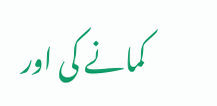کمانے کی اور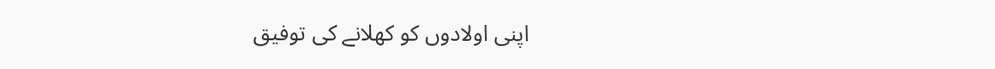اپنی اولادوں کو کھلانے کی توفیق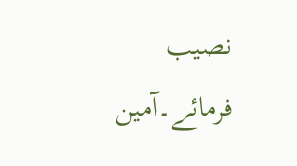نصیب فرمائے۔آمین